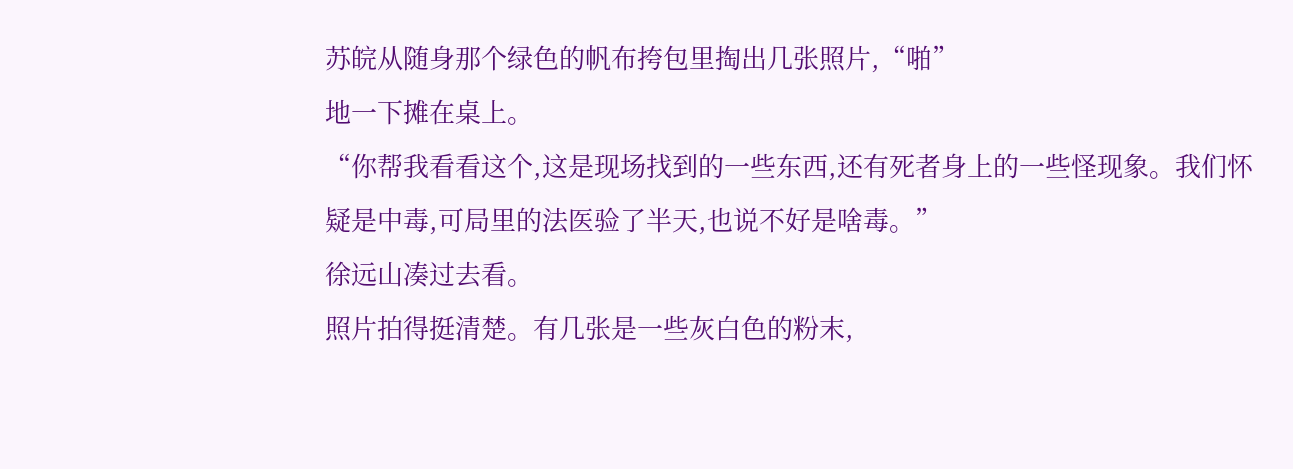苏皖从随身那个绿色的帆布挎包里掏出几张照片,“啪”
地一下摊在桌上。
“你帮我看看这个,这是现场找到的一些东西,还有死者身上的一些怪现象。我们怀疑是中毒,可局里的法医验了半天,也说不好是啥毒。”
徐远山凑过去看。
照片拍得挺清楚。有几张是一些灰白色的粉末,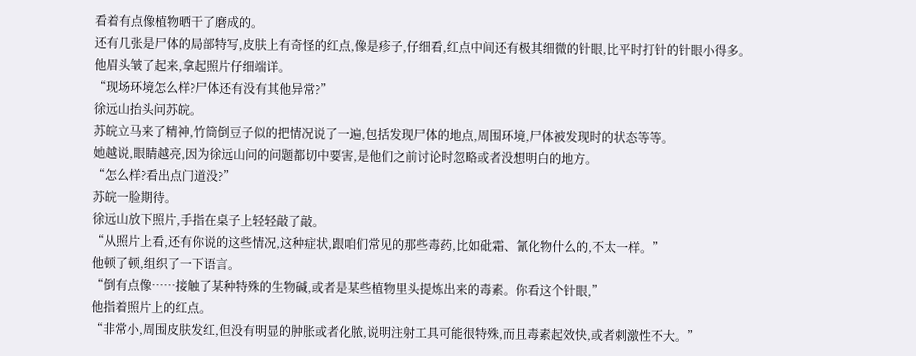看着有点像植物晒干了磨成的。
还有几张是尸体的局部特写,皮肤上有奇怪的红点,像是疹子,仔细看,红点中间还有极其细微的针眼,比平时打针的针眼小得多。
他眉头皱了起来,拿起照片仔细端详。
“现场环境怎么样?尸体还有没有其他异常?”
徐远山抬头问苏皖。
苏皖立马来了精神,竹筒倒豆子似的把情况说了一遍,包括发现尸体的地点,周围环境,尸体被发现时的状态等等。
她越说,眼睛越亮,因为徐远山问的问题都切中要害,是他们之前讨论时忽略或者没想明白的地方。
“怎么样?看出点门道没?”
苏皖一脸期待。
徐远山放下照片,手指在桌子上轻轻敲了敲。
“从照片上看,还有你说的这些情况,这种症状,跟咱们常见的那些毒药,比如砒霜、氰化物什么的,不太一样。”
他顿了顿,组织了一下语言。
“倒有点像……接触了某种特殊的生物碱,或者是某些植物里头提炼出来的毒素。你看这个针眼,”
他指着照片上的红点。
“非常小,周围皮肤发红,但没有明显的肿胀或者化脓,说明注射工具可能很特殊,而且毒素起效快,或者刺激性不大。”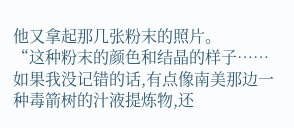他又拿起那几张粉末的照片。
“这种粉末的颜色和结晶的样子……如果我没记错的话,有点像南美那边一种毒箭树的汁液提炼物,还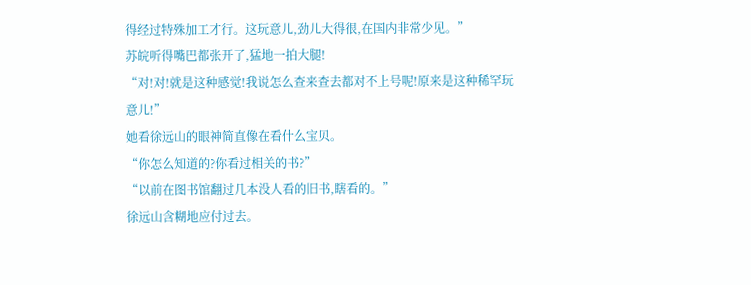得经过特殊加工才行。这玩意儿,劲儿大得很,在国内非常少见。”
苏皖听得嘴巴都张开了,猛地一拍大腿!
“对!对!就是这种感觉!我说怎么查来查去都对不上号呢!原来是这种稀罕玩意儿!”
她看徐远山的眼神简直像在看什么宝贝。
“你怎么知道的?你看过相关的书?”
“以前在图书馆翻过几本没人看的旧书,瞎看的。”
徐远山含糊地应付过去。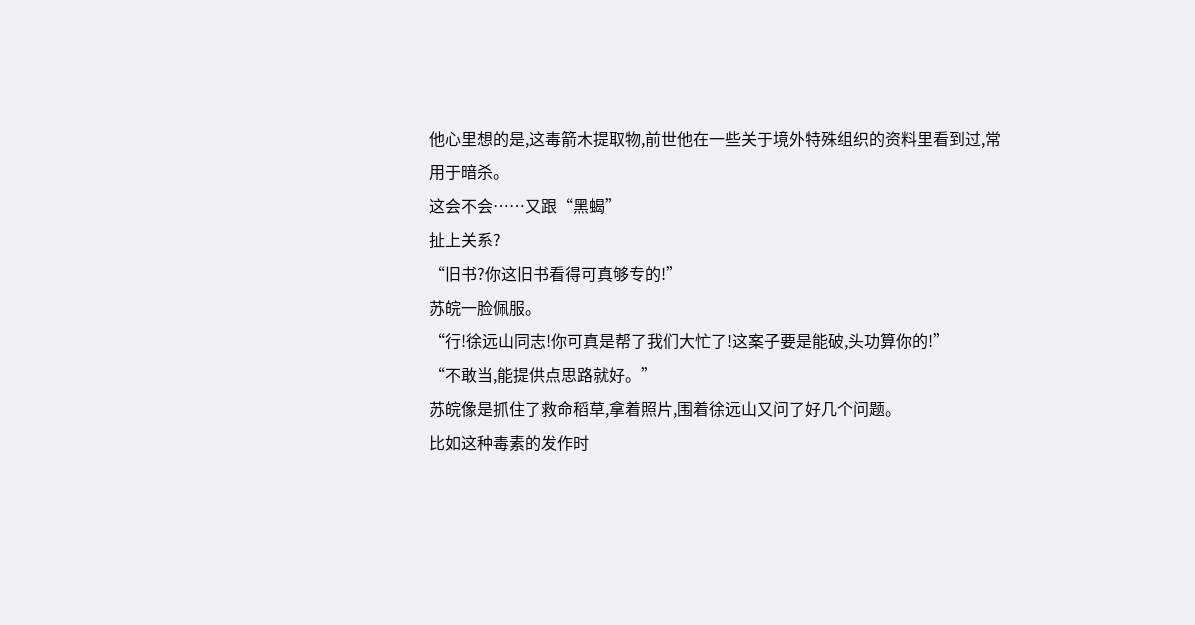他心里想的是,这毒箭木提取物,前世他在一些关于境外特殊组织的资料里看到过,常用于暗杀。
这会不会……又跟“黑蝎”
扯上关系?
“旧书?你这旧书看得可真够专的!”
苏皖一脸佩服。
“行!徐远山同志!你可真是帮了我们大忙了!这案子要是能破,头功算你的!”
“不敢当,能提供点思路就好。”
苏皖像是抓住了救命稻草,拿着照片,围着徐远山又问了好几个问题。
比如这种毒素的发作时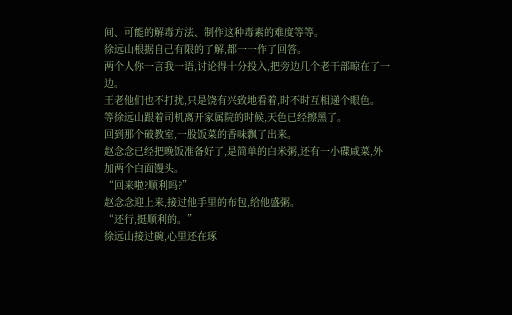间、可能的解毒方法、制作这种毒素的难度等等。
徐远山根据自己有限的了解,都一一作了回答。
两个人你一言我一语,讨论得十分投入,把旁边几个老干部晾在了一边。
王老他们也不打扰,只是饶有兴致地看着,时不时互相递个眼色。
等徐远山跟着司机离开家属院的时候,天色已经擦黑了。
回到那个破教室,一股饭菜的香味飘了出来。
赵念念已经把晚饭准备好了,是简单的白米粥,还有一小碟咸菜,外加两个白面馒头。
“回来啦?顺利吗?”
赵念念迎上来,接过他手里的布包,给他盛粥。
“还行,挺顺利的。”
徐远山接过碗,心里还在琢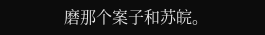磨那个案子和苏皖。